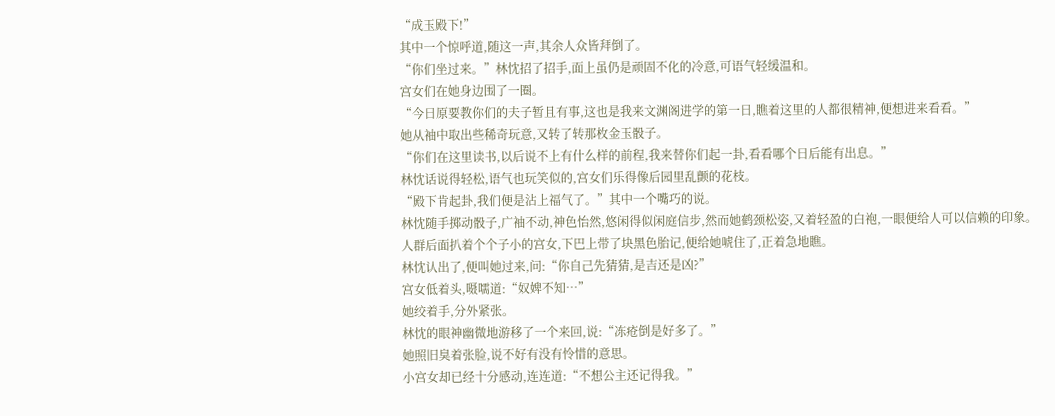“成玉殿下!”
其中一个惊呼道,随这一声,其余人众皆拜倒了。
“你们坐过来。”林忱招了招手,面上虽仍是顽固不化的冷意,可语气轻缓温和。
宫女们在她身边围了一圈。
“今日原要教你们的夫子暂且有事,这也是我来文渊阁进学的第一日,瞧着这里的人都很精神,便想进来看看。”
她从袖中取出些稀奇玩意,又转了转那枚金玉骰子。
“你们在这里读书,以后说不上有什么样的前程,我来替你们起一卦,看看哪个日后能有出息。”
林忱话说得轻松,语气也玩笑似的,宫女们乐得像后园里乱颤的花枝。
“殿下肯起卦,我们便是沾上福气了。”其中一个嘴巧的说。
林忱随手掷动骰子,广袖不动,神色怡然,悠闲得似闲庭信步,然而她鹤颈松姿,又着轻盈的白袍,一眼便给人可以信赖的印象。
人群后面扒着个个子小的宫女,下巴上带了块黑色胎记,便给她唬住了,正着急地瞧。
林忱认出了,便叫她过来,问:“你自己先猜猜,是吉还是凶?”
宫女低着头,嗫嚅道:“奴婢不知…”
她绞着手,分外紧张。
林忱的眼神幽微地游移了一个来回,说:“冻疮倒是好多了。”
她照旧臭着张脸,说不好有没有怜惜的意思。
小宫女却已经十分感动,连连道:“不想公主还记得我。”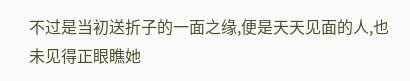不过是当初送折子的一面之缘,便是天天见面的人,也未见得正眼瞧她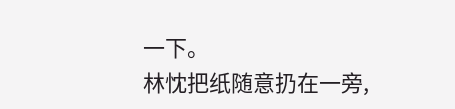一下。
林忱把纸随意扔在一旁,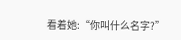看着她:“你叫什么名字?”